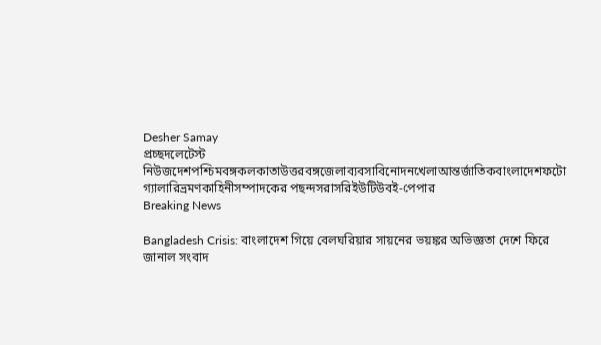Desher Samay
প্রচ্ছদলেটেস্ট নিউজদেশপশ্চিমবঙ্গকলকাতাউত্তরবঙ্গজেলাব্যবসাবিনোদনখেলাআন্তর্জাতিকবাংলাদেশফটো গ্যালারিভ্রমণকাহিনীসম্পাদকের পছন্দসরাসরিইউটিউবই-পেপার
Breaking News

Bangladesh Crisis: বাংলাদেশ গিয়ে বেলঘরিয়ার সায়নের ভয়ঙ্কর অভিজ্ঞতা দেশে ফিরে জানাল সংবাদ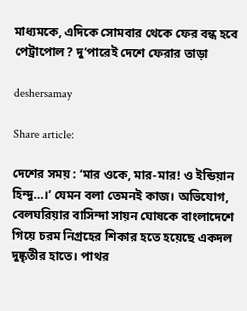মাধ্যমকে, এদিকে সোমবার থেকে ফের বন্ধ হবে পেট্রাপোল? দু’পারেই দেশে ফেরার তাড়া

deshersamay

Share article:

দেশের সময় : ‘মার ওকে, মার-মার! ও ইন্ডিয়ান হিন্দু…।’ যেমন বলা তেমনই কাজ। অভিযোগ, বেলঘরিয়ার বাসিন্দা সায়ন ঘোষকে বাংলাদেশে গিয়ে চরম নিগ্রহের শিকার হতে হয়েছে একদল দুষ্কৃতীর হাতে। পাথর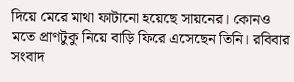দিয়ে মেরে মাথা ফাটানো হয়েছে সায়নের। কোনও মতে প্রাণটুকু নিয়ে বাড়ি ফিরে এসেছেন তিনি। রবিবার সংবাদ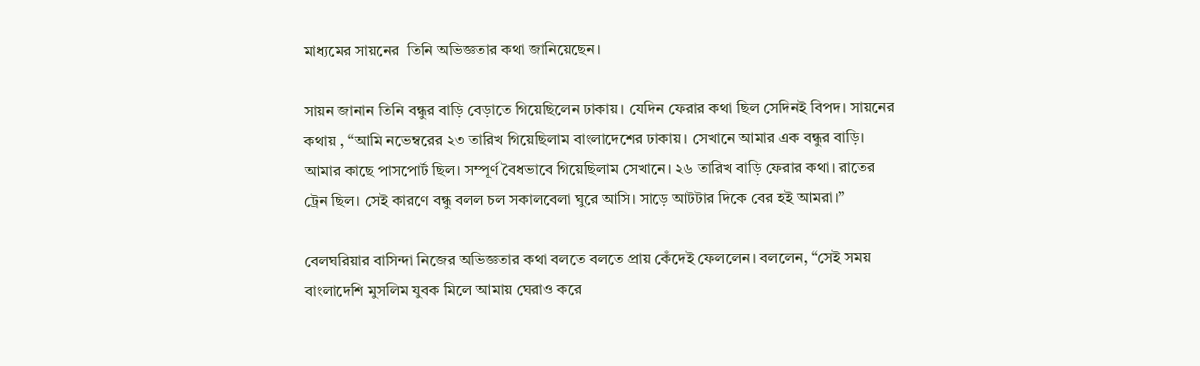মাধ্যমের সায়নের  তিনি অভিজ্ঞতার কথা জানিয়েছেন।

সায়ন জানান তিনি বন্ধুর বাড়ি বেড়াতে গিয়েছিলেন ঢাকায়। যেদিন ফেরার কথা ছিল সেদিনই বিপদ। সায়নের কথায় , “আমি নভেম্বরের ২৩ তারিখ গিয়েছিলাম বাংলাদেশের ঢাকায়। সেখানে আমার এক বন্ধুর বাড়ি। আমার কাছে পাসপোর্ট ছিল। সম্পূর্ণ বৈধভাবে গিয়েছিলাম সেখানে। ২৬ তারিখ বাড়ি ফেরার কথা। রাতের ট্রেন ছিল। সেই কারণে বন্ধু বলল চল সকালবেলা ঘুরে আসি। সাড়ে আটটার দিকে বের হই আমরা।”

বেলঘরিয়ার বাসিন্দা নিজের অভিজ্ঞতার কথা বলতে বলতে প্রায় কেঁদেই ফেললেন। বললেন, “সেই সময় বাংলাদেশি মুসলিম যুবক মিলে আমায় ঘেরাও করে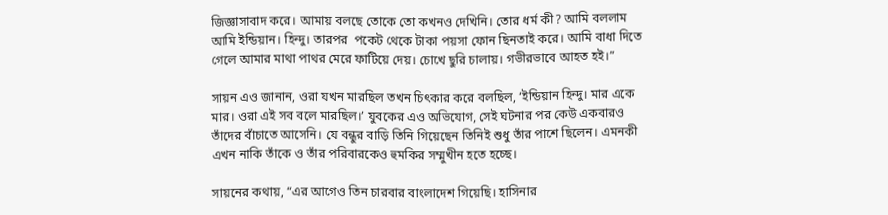জিজ্ঞাসাবাদ করে। আমায় বলছে তোকে তো কখনও দেখিনি। তোর ধর্ম কী? আমি বললাম আমি ইন্ডিয়ান। হিন্দু। তারপর  পকেট থেকে টাকা পয়সা ফোন ছিনতাই করে। আমি বাধা দিতে গেলে আমার মাথা পাথর মেরে ফাটিয়ে দেয়। চোখে ছুরি চালায়। গভীরভাবে আহত হই।”

সায়ন এও জানান, ওরা যখন মারছিল তখন চিৎকার করে বলছিল, ‘ইন্ডিয়ান হিন্দু। মার একে মার। ওরা এই সব বলে মারছিল।’ যুবকের এও অভিযোগ, সেই ঘটনার পর কেউ একবারও তাঁদের বাঁচাতে আসেনি। যে বন্ধুর বাড়ি তিনি গিয়েছেন তিনিই শুধু তাঁর পাশে ছিলেন। এমনকী এখন নাকি তাঁকে ও তাঁর পরিবারকেও হুমকির সম্মুখীন হতে হচ্ছে।

সায়নের কথায়, “এর আগেও তিন চারবার বাংলাদেশ গিয়েছি। হাসিনার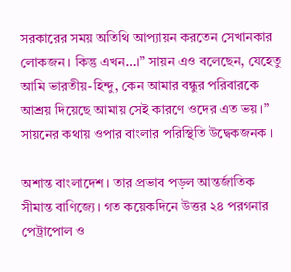সরকারের সময় অতিথি আপ্যায়ন করতেন সেখানকার লোকজন। কিন্তু এখন…।” সায়ন এও বলেছেন, যেহেতু আমি ভারতীয়-হিন্দু, কেন আমার বন্ধুর পরিবারকে আশ্রয় দিয়েছে আমায় সেই কারণে ওদের এত ভয়।” সায়নের কথায় ওপার বাংলার পরিস্থিতি উদ্বেকজনক ।

অশান্ত বাংলাদেশ। তার প্রভাব পড়ল আন্তর্জাতিক সীমান্ত বাণিজ্যে। গত কয়েকদিনে উত্তর ২৪ পরগনার পেট্রাপোল ও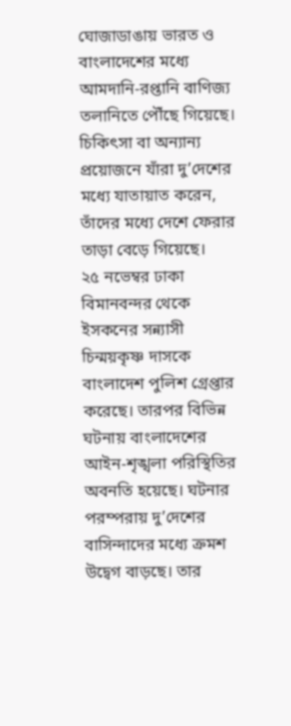ঘোজাডাঙায় ভারত ও বাংলাদেশের মধ্যে আমদানি-রপ্তানি বাণিজ্য তলানিতে পৌঁছে গিয়েছে। চিকিৎসা বা অন্যান্য প্রয়োজনে যাঁরা দু’দেশের মধ্যে যাতায়াত করেন, তাঁদের মধ্যে দেশে ফেরার তাড়া বেড়ে গিয়েছে।
২৫ নভেম্বর ঢাকা বিমানবন্দর থেকে ইসকনের সন্ন্যাসী চিন্ময়কৃষ্ণ দাসকে বাংলাদেশ পুলিশ গ্রেপ্তার করেছে। তারপর বিভিন্ন ঘটনায় বাংলাদেশের আইন-শৃঙ্খলা পরিস্থিতির অবনতি হয়েছে। ঘটনার পরম্পরায় দু’দেশের বাসিন্দাদের মধ্যে ক্রমশ উদ্বেগ বাড়ছে। তার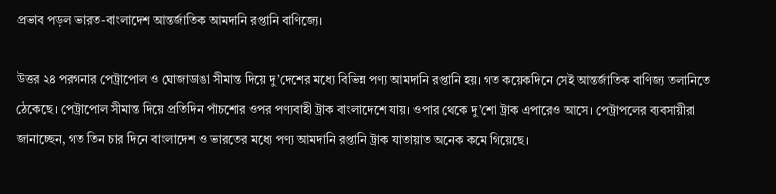প্রভাব পড়ল ভারত-বাংলাদেশ আন্তর্জাতিক আমদানি রপ্তানি বাণিজ্যে।

উত্তর ২৪ পরগনার পেট্রাপোল ও ঘোজাডাঙা সীমান্ত দিয়ে দু’দেশের মধ্যে বিভিন্ন পণ্য আমদানি রপ্তানি হয়। গত কয়েকদিনে সেই আন্তর্জাতিক বাণিজ্য তলানিতে ঠেকেছে। পেট্রাপোল সীমান্ত দিয়ে প্রতিদিন পাঁচশোর ওপর পণ্যবাহী ট্রাক বাংলাদেশে যায়। ওপার থেকে দু’শো ট্রাক এপারেও আসে। পেট্রাপলের ব্যবসায়ীরা জানাচ্ছেন, গত তিন চার দিনে বাংলাদেশ ও ভারতের মধ্যে পণ্য আমদানি রপ্তানি ট্রাক যাতায়াত অনেক কমে গিয়েছে।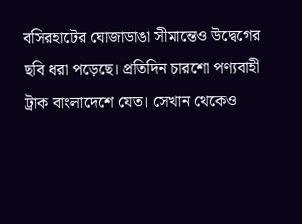বসিরহাটের ঘোজাডাঙা সীমান্তেও উদ্বেগের ছবি ধরা পড়েছে। প্রতিদিন চারশো পণ্যবাহী ট্রাক বাংলাদেশে যেত। সেখান থেকেও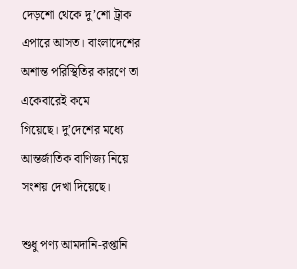দেড়শো থেকে দু’শো ট্রাক এপারে আসত। বাংলাদেশের অশান্ত পরিস্থিতির কারণে তা একেবারেই কমে গিয়েছে। ‌দু’দেশের মধ্যে আন্তর্জাতিক বাণিজ্য নিয়ে সংশয় দেখা দিয়েছে।

শুধু পণ্য আমদানি-রপ্তানি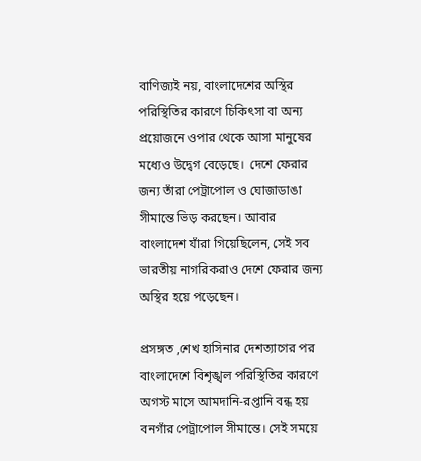বাণিজ্যই নয়, বাংলাদেশের অস্থির পরিস্থিতির কারণে চিকিৎসা বা অন্য প্রয়োজনে ওপার থেকে আসা মানুষের মধ্যেও উদ্বেগ বেড়েছে। ‌ দেশে ফেরার জন্য তাঁরা পেট্রাপোল ও ঘোজাডাঙা সীমান্তে ভিড় করছেন। আবার বাংলাদেশ যাঁরা গিয়েছিলেন, সেই সব ভারতীয় নাগরিকরাও দেশে ফেরার জন্য অস্থির হয়ে পড়েছেন।

প্রসঙ্গত ,শেখ হাসিনার দেশত্যাগের পর বাংলাদেশে বিশৃঙ্খল পরিস্থিতির কারণে অগস্ট মাসে আমদানি-রপ্তানি বন্ধ হয় বনগাঁর পেট্রাপোল সীমান্তে। সেই সময়ে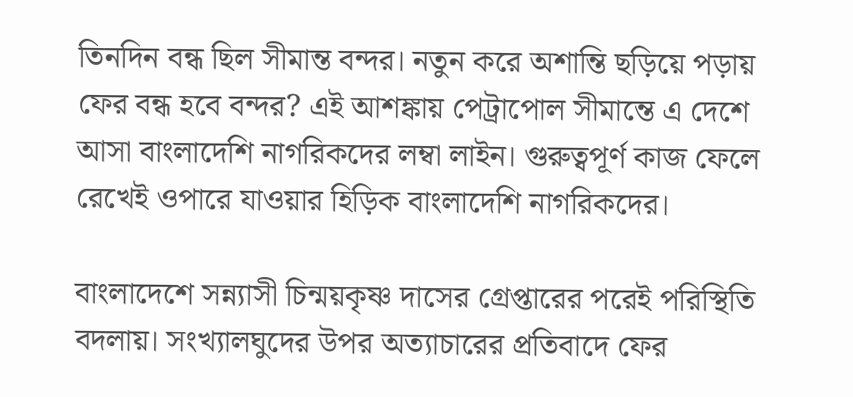তিনদিন বন্ধ ছিল সীমান্ত বন্দর। নতুন করে অশান্তি ছড়িয়ে পড়ায় ফের বন্ধ হবে বন্দর? এই আশঙ্কায় পেট্রাপোল সীমান্তে এ দেশে আসা বাংলাদেশি নাগরিকদের লম্বা লাইন। গুরুত্বপূর্ণ কাজ ফেলে রেখেই ওপারে যাওয়ার হিড়িক বাংলাদেশি নাগরিকদের।

বাংলাদেশে সন্ন্যাসী চিন্ময়কৃষ্ণ দাসের গ্রেপ্তারের পরেই পরিস্থিতি বদলায়। সংখ্যালঘুদের উপর অত্যাচারের প্রতিবাদে ফের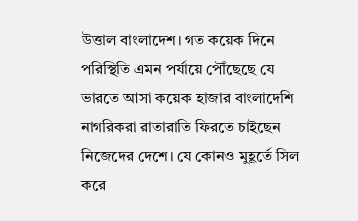উত্তাল বাংলাদেশ। গত কয়েক দিনে পরিস্থিতি এমন পর্যায়ে পৌঁছেছে যে ভারতে আসা কয়েক হাজার বাংলাদেশি নাগরিকরা রাতারাতি ফিরতে চাইছেন নিজেদের দেশে। যে কোনও মুহূর্তে সিল করে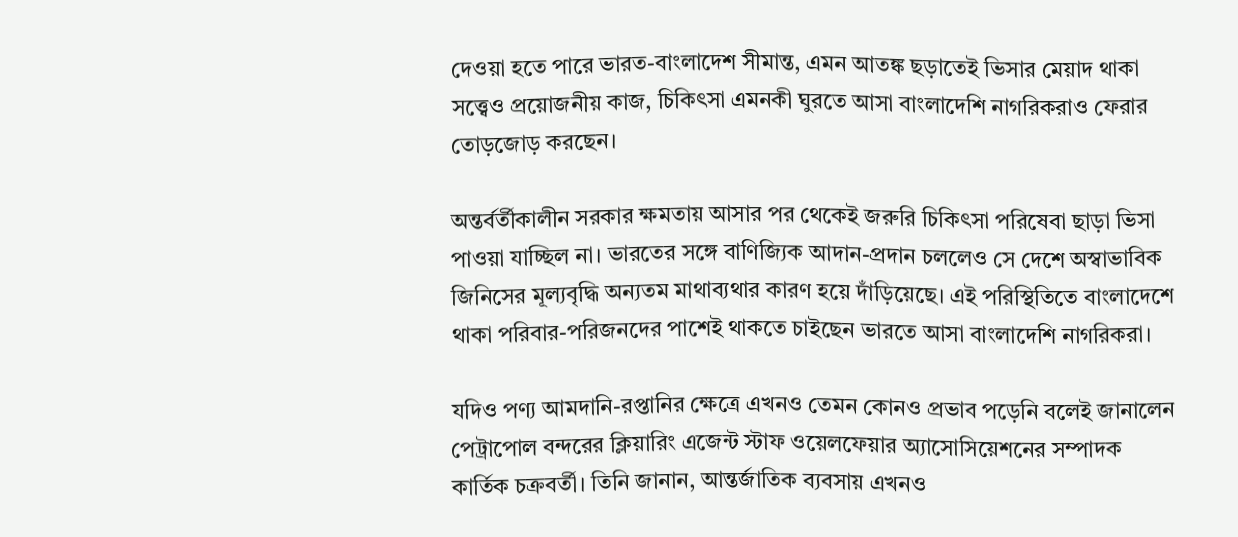দেওয়া হতে পারে ভারত-বাংলাদেশ সীমান্ত, এমন আতঙ্ক ছড়াতেই ভিসার মেয়াদ থাকা সত্ত্বেও প্রয়োজনীয় কাজ, চিকিৎসা এমনকী ঘুরতে আসা বাংলাদেশি নাগরিকরাও ফেরার তোড়জোড় করছেন।

অন্তর্বর্তীকালীন সরকার ক্ষমতায় আসার পর থেকেই জরুরি চিকিৎসা পরিষেবা ছাড়া ভিসা পাওয়া যাচ্ছিল না। ভারতের সঙ্গে বাণিজ্যিক আদান-প্রদান চললেও সে দেশে অস্বাভাবিক জিনিসের মূল্যবৃদ্ধি অন্যতম মাথাব্যথার কারণ হয়ে দাঁড়িয়েছে। এই পরিস্থিতিতে বাংলাদেশে থাকা পরিবার-পরিজনদের পাশেই থাকতে চাইছেন ভারতে আসা বাংলাদেশি নাগরিকরা।

যদিও পণ্য আমদানি-রপ্তানির ক্ষেত্রে এখনও তেমন কোনও প্রভাব পড়েনি বলেই জানালেন পেট্রাপোল বন্দরের ক্লিয়ারিং এজেন্ট স্টাফ ওয়েলফেয়ার অ্যাসোসিয়েশনের সম্পাদক কার্তিক চক্রবর্তী। তিনি জানান, আন্তর্জাতিক ব্যবসায় এখনও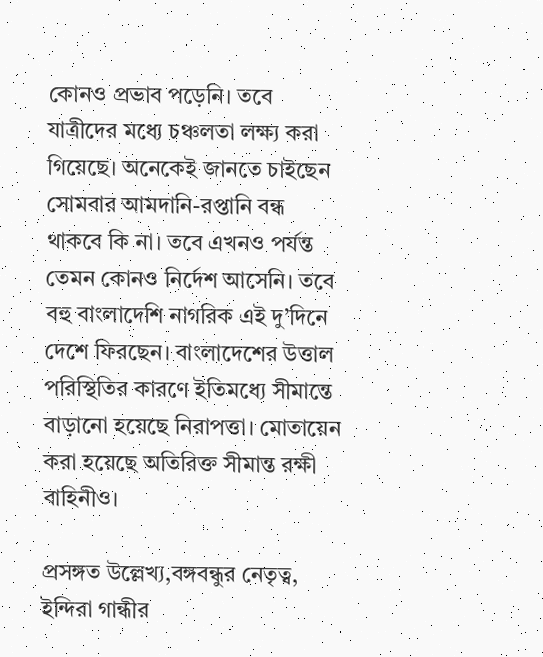কোনও প্রভাব পড়েনি। তবে যাত্রীদের মধ্যে চঞ্চলতা লক্ষ্য করা গিয়েছে। অনেকেই জানতে চাইছেন সোমবার আমদানি-রপ্তানি বন্ধ থাকবে কি না। তবে এখনও পর্যন্ত তেমন কোনও নির্দেশ আসেনি। তবে বহু বাংলাদেশি নাগরিক এই দু’দিনে দেশে ফিরছেন। বাংলাদেশের উত্তাল পরিস্থিতির কারণে ইতিমধ্যে সীমান্তে বাড়ানো হয়েছে নিরাপত্তা। মোতায়েন করা হয়েছে অতিরিক্ত সীমান্ত রক্ষী বাহিনীও।

প্রসঙ্গত উল্লেখ্য,বঙ্গবন্ধুর নেতৃত্ব, ইন্দিরা গান্ধীর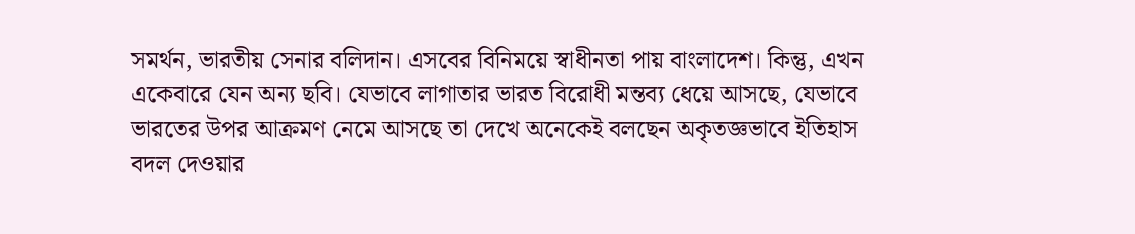সমর্থন, ভারতীয় সেনার বলিদান। এসবের বিনিময়ে স্বাধীনতা পায় বাংলাদেশ। কিন্তু, এখন একেবারে যেন অন্য ছবি। যেভাবে লাগাতার ভারত বিরোধী মন্তব্য ধেয়ে আসছে, যেভাবে ভারতের উপর আক্রমণ নেমে আসছে তা দেখে অনেকেই বলছেন অকৃতজ্ঞভাবে ইতিহাস বদল দেওয়ার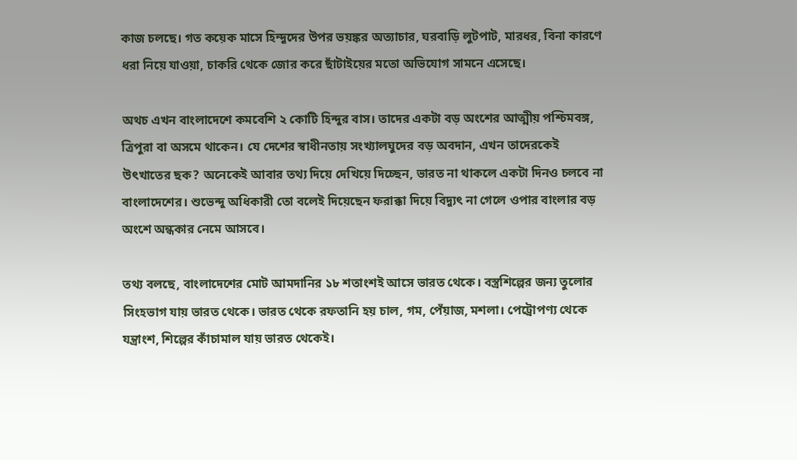কাজ চলছে। গত কয়েক মাসে হিন্দুদের উপর ভয়ঙ্কর অত্যাচার, ঘরবাড়ি লুটপাট, মারধর, বিনা কারণে ধরা নিয়ে যাওয়া, চাকরি থেকে জোর করে ছাঁটাইয়ের মতো অভিযোগ সামনে এসেছে।

অথচ এখন বাংলাদেশে কমবেশি ২ কোটি হিন্দুর বাস। তাদের একটা বড় অংশের আত্মীয় পশ্চিমবঙ্গ, ত্রিপুরা বা অসমে থাকেন। যে দেশের স্বাধীনতায় সংখ্যালঘুদের বড় অবদান, এখন তাদেরকেই উত্‍খাতের ছক? অনেকেই আবার তথ্য দিয়ে দেখিয়ে দিচ্ছেন, ভারত না থাকলে একটা দিনও চলবে না বাংলাদেশের। শুভেন্দু অধিকারী তো বলেই দিয়েছেন ফরাক্কা দিয়ে বিদ্যুত্‍ না গেলে ওপার বাংলার বড় অংশে অন্ধকার নেমে আসবে।

তথ্য বলছে, বাংলাদেশের মোট আমদানির ১৮ শতাংশই আসে ভারত থেকে। বস্ত্রশিল্পের জন্য তুলোর সিংহভাগ যায় ভারত থেকে। ভারত থেকে রফতানি হয় চাল, গম, পেঁয়াজ, মশলা। পেট্রোপণ্য থেকে যন্ত্রাংশ, শিল্পের কাঁচামাল যায় ভারত থেকেই।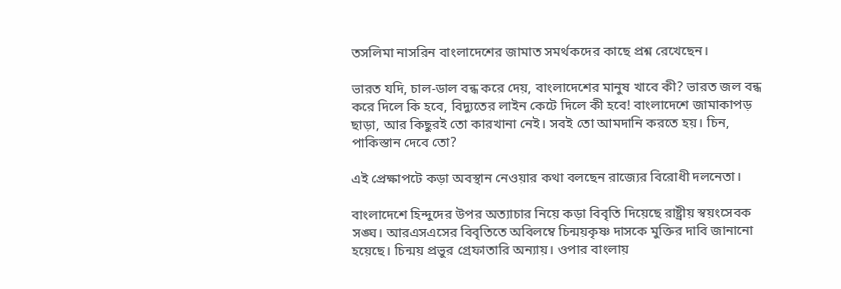তসলিমা নাসরিন বাংলাদেশের জামাত সমর্থকদের কাছে প্রশ্ন রেখেছেন।

ভারত যদি, চাল-ডাল বন্ধ করে দেয়, বাংলাদেশের মানুষ খাবে কী? ভারত জল বন্ধ করে দিলে কি হবে, বিদ্যুতের লাইন কেটে দিলে কী হবে! বাংলাদেশে জামাকাপড় ছাড়া, আর কিছুরই তো কারখানা নেই। সবই তো আমদানি করতে হয়। চিন, পাকিস্তান দেবে তো?

এই প্রেক্ষাপটে কড়া অবস্থান নেওয়ার কথা বলছেন রাজ্যের বিরোধী দলনেতা।

বাংলাদেশে হিন্দুদের উপর অত্যাচার নিয়ে কড়া বিবৃতি দিয়েছে রাষ্ট্রীয় স্বয়ংসেবক সঙ্ঘ। আরএসএসের বিবৃতিতে অবিলম্বে চিন্ময়কৃষ্ণ দাসকে মুক্তির দাবি জানানো হয়েছে। চিন্ময় প্রভুর গ্রেফাতারি অন্যায়। ওপার বাংলায়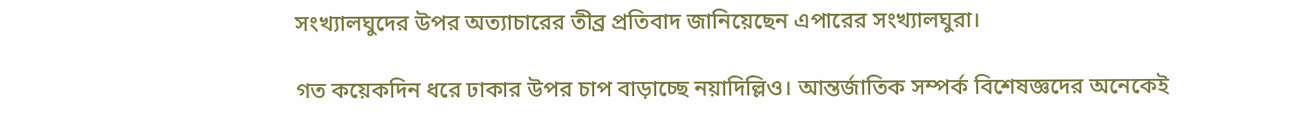সংখ্যালঘুদের উপর অত্যাচারের তীব্র প্রতিবাদ জানিয়েছেন এপারের সংখ্যালঘুরা।

গত কয়েকদিন ধরে ঢাকার উপর চাপ বাড়াচ্ছে নয়াদিল্লিও। আন্তর্জাতিক সম্পর্ক বিশেষজ্ঞদের অনেকেই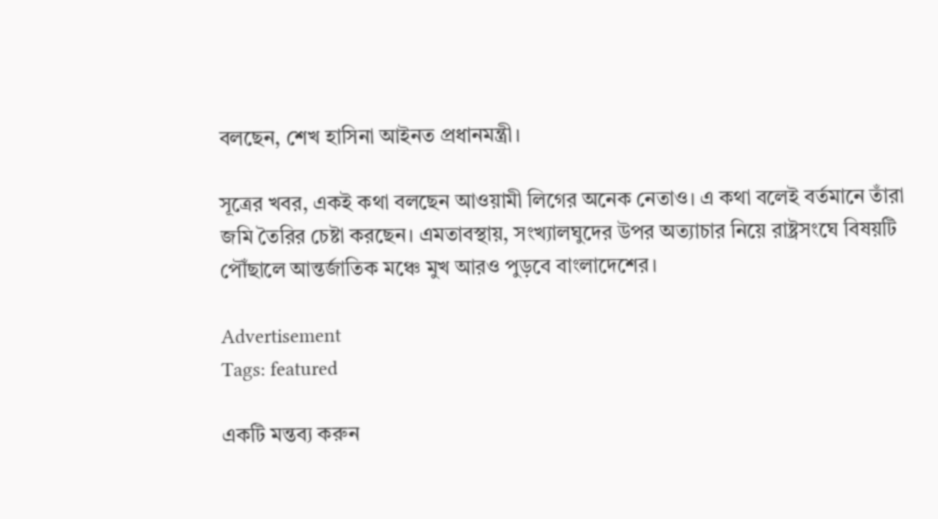বলছেন, শেখ হাসিনা আইনত প্রধানমন্ত্রী।

সূত্রের খবর, একই কথা বলছেন আওয়ামী লিগের অনেক নেতাও। এ কথা বলেই বর্তমানে তাঁরা জমি তৈরির চেষ্টা করছেন। এমতাবস্থায়, সংখ্যালঘুদের উপর অত্যাচার নিয়ে রাষ্ট্রসংঘে বিষয়টি পৌঁছালে আন্তর্জাতিক মঞ্চে মুখ আরও পুড়বে বাংলাদেশের।

Advertisement
Tags: featured

একটি মন্তব্য করুন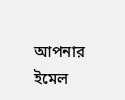আপনার ইমেল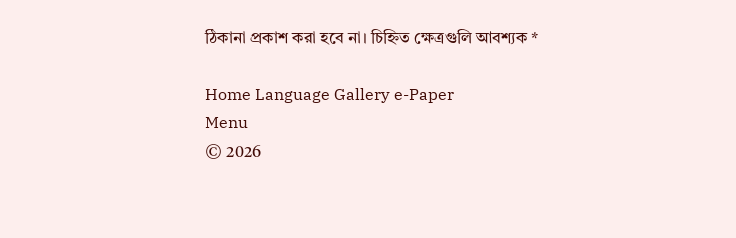ঠিকানা প্রকাশ করা হবে না। চিহ্নিত ক্ষেত্রগুলি আবশ্যক *

Home Language Gallery e-Paper
Menu
© 2026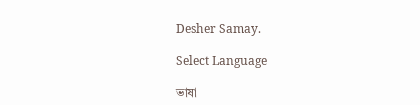Desher Samay.

Select Language

ভাষা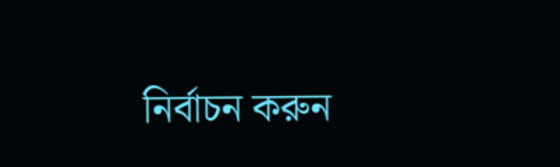নির্বাচন করুন